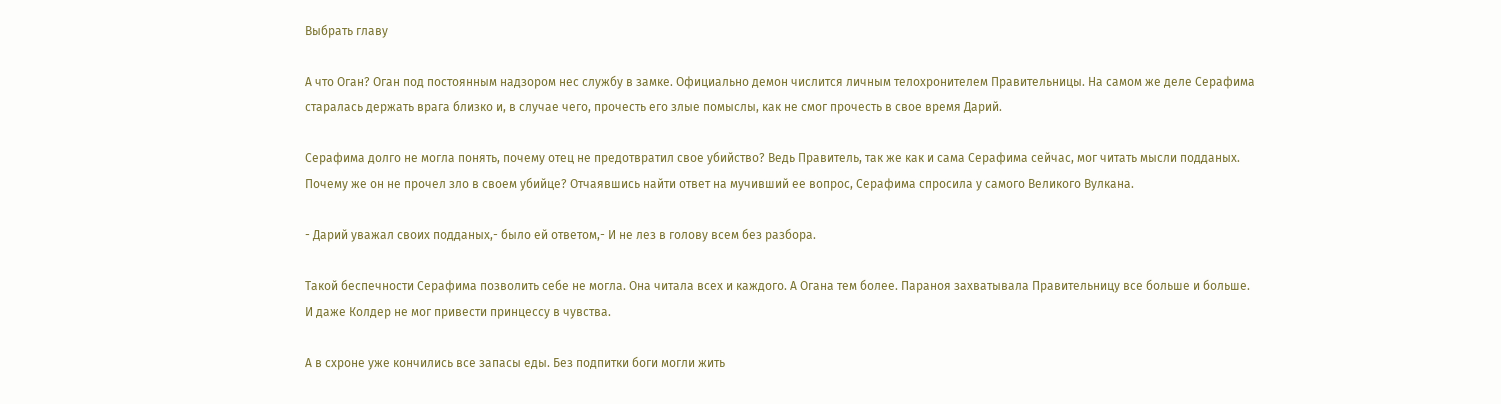Выбрать главу

А что Оган? Оган под постоянным надзором нес службу в замке. Официально демон числится личным телохронителем Правительницы. На самом же деле Серафима старалась держать врага близко и, в случае чего, прочесть его злые помыслы, как не смог прочесть в свое время Дарий.

Серафима долго не могла понять, почему отец не предотвратил свое убийство? Ведь Правитель, так же как и сама Серафима сейчас, мог читать мысли подданых. Почему же он не прочел зло в своем убийце? Отчаявшись найти ответ на мучивший ее вопрос, Серафима спросила у самого Великого Вулкана.

- Дарий уважал своих подданых,- было ей ответом,- И не лез в голову всем без разбора.

Такой беспечности Серафима позволить себе не могла. Она читала всех и каждого. А Огана тем более. Параноя захватывала Правительницу все больше и больше. И даже Колдер не мог привести принцессу в чувства.

А в схроне уже кончились все запасы еды. Без подпитки боги могли жить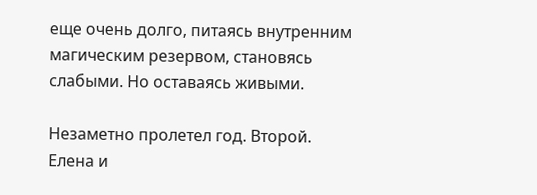еще очень долго, питаясь внутренним магическим резервом, становясь слабыми. Но оставаясь живыми.

Незаметно пролетел год. Второй. Елена и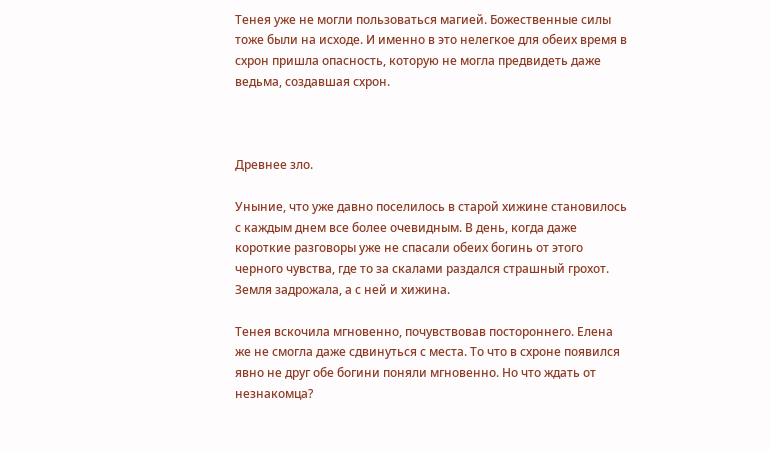Тенея уже не могли пользоваться магией. Божественные силы тоже были на исходе. И именно в это нелегкое для обеих время в схрон пришла опасность, которую не могла предвидеть даже ведьма, создавшая схрон.



Древнее зло.

Уныние, что уже давно поселилось в старой хижине становилось с каждым днем все более очевидным. В день, когда даже короткие разговоры уже не спасали обеих богинь от этого черного чувства, где то за скалами раздался страшный грохот. Земля задрожала, а с ней и хижина.

Тенея вскочила мгновенно, почувствовав постороннего. Елена же не смогла даже сдвинуться с места. То что в схроне появился явно не друг обе богини поняли мгновенно. Но что ждать от незнакомца?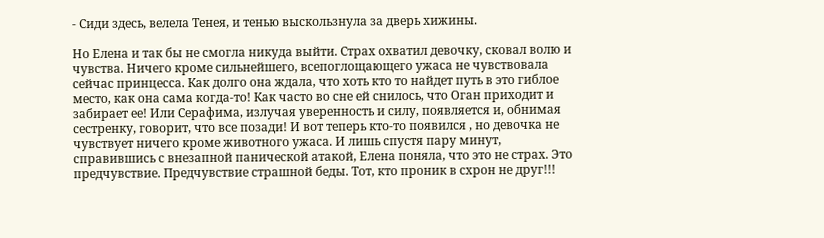- Сиди здесь, велела Тенея, и тенью выскользнула за дверь хижины.

Но Елена и так бы не смогла никуда выйти. Страх охватил девочку, сковал волю и чувства. Ничего кроме сильнейшего, всепоглощающего ужаса не чувствовала сейчас принцесса. Как долго она ждала, что хоть кто то найдет путь в это гиблое место, как она сама когда-то! Как часто во сне ей снилось, что Оган приходит и забирает ее! Или Серафима, излучая уверенность и силу, появляется и, обнимая сестренку, говорит, что все позади! И вот теперь кто-то появился , но девочка не чувствует ничего кроме животного ужаса. И лишь спустя пару минут, справившись с внезапной панической атакой, Елена поняла, что это не страх. Это предчувствие. Предчувствие страшной беды. Тот, кто проник в схрон не друг!!!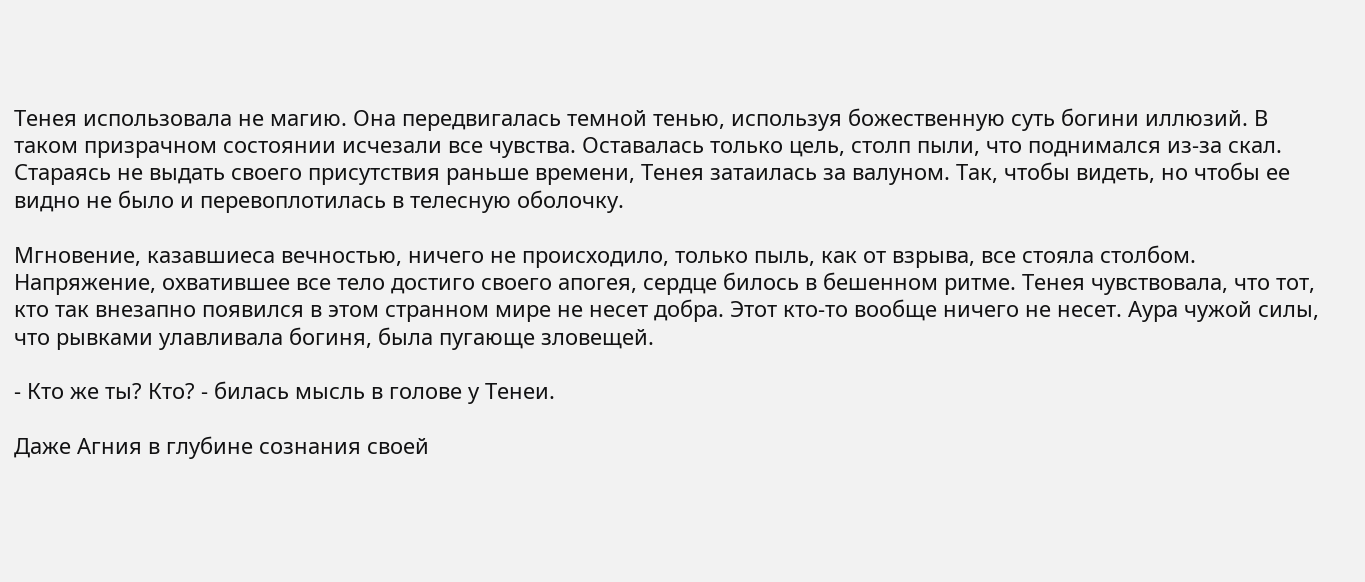Тенея использовала не магию. Она передвигалась темной тенью, используя божественную суть богини иллюзий. В таком призрачном состоянии исчезали все чувства. Оставалась только цель, столп пыли, что поднимался из-за скал. Стараясь не выдать своего присутствия раньше времени, Тенея затаилась за валуном. Так, чтобы видеть, но чтобы ее видно не было и перевоплотилась в телесную оболочку.

Мгновение, казавшиеса вечностью, ничего не происходило, только пыль, как от взрыва, все стояла столбом. Напряжение, охватившее все тело достиго своего апогея, сердце билось в бешенном ритме. Тенея чувствовала, что тот, кто так внезапно появился в этом странном мире не несет добра. Этот кто-то вообще ничего не несет. Аура чужой силы, что рывками улавливала богиня, была пугающе зловещей.

- Кто же ты? Кто? - билась мысль в голове у Тенеи.

Даже Агния в глубине сознания своей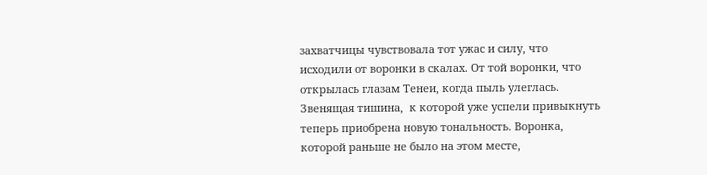захватчицы чувствовала тот ужас и силу, что исходили от воронки в скалах. От той воронки, что открылась глазам Тенеи, когда пыль улеглась. Звенящая тишина,  к которой уже успели привыкнуть теперь приобрена новую тональность. Воронка, которой раньше не было на этом месте,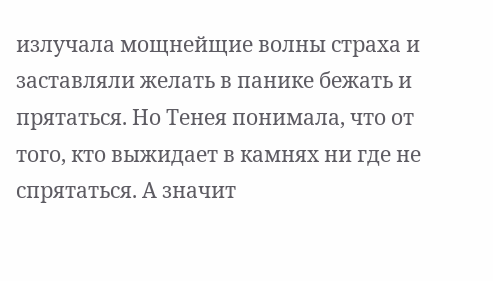излучала мощнейщие волны страха и заставляли желать в панике бежать и прятаться. Но Тенея понимала, что от того, кто выжидает в камнях ни где не спрятаться. А значит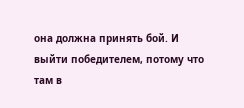она должна принять бой. И выйти победителем, потому что там в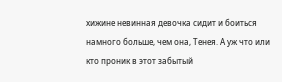хижине невинная девочка сидит и боиться намного больше, чем она, Тенея. А уж что или кто проник в этот забытый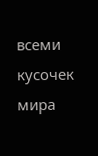всеми кусочек мира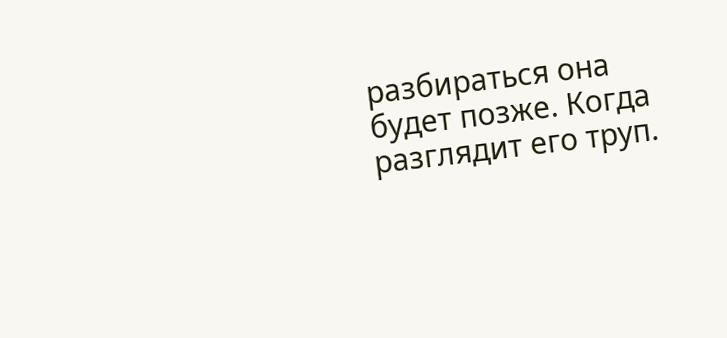разбираться она будет позже. Когда разглядит его труп.